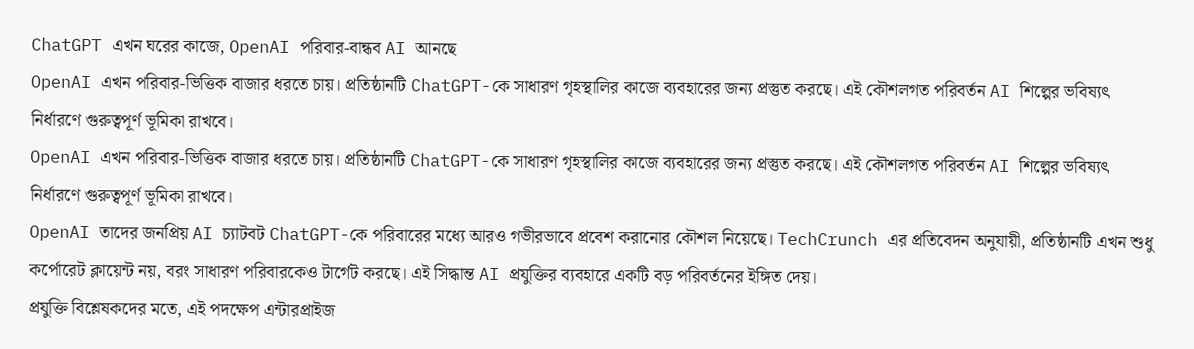ChatGPT এখন ঘরের কাজে, OpenAI পরিবার-বান্ধব AI আনছে
OpenAI এখন পরিবার-ভিত্তিক বাজার ধরতে চায়। প্রতিষ্ঠানটি ChatGPT-কে সাধারণ গৃহস্থালির কাজে ব্যবহারের জন্য প্রস্তুত করছে। এই কৌশলগত পরিবর্তন AI শিল্পের ভবিষ্যৎ নির্ধারণে গুরুত্বপূর্ণ ভূমিকা রাখবে।
OpenAI এখন পরিবার-ভিত্তিক বাজার ধরতে চায়। প্রতিষ্ঠানটি ChatGPT-কে সাধারণ গৃহস্থালির কাজে ব্যবহারের জন্য প্রস্তুত করছে। এই কৌশলগত পরিবর্তন AI শিল্পের ভবিষ্যৎ নির্ধারণে গুরুত্বপূর্ণ ভূমিকা রাখবে।
OpenAI তাদের জনপ্রিয় AI চ্যাটবট ChatGPT-কে পরিবারের মধ্যে আরও গভীরভাবে প্রবেশ করানোর কৌশল নিয়েছে। TechCrunch এর প্রতিবেদন অনুযায়ী, প্রতিষ্ঠানটি এখন শুধু কর্পোরেট ক্লায়েন্ট নয়, বরং সাধারণ পরিবারকেও টার্গেট করছে। এই সিদ্ধান্ত AI প্রযুক্তির ব্যবহারে একটি বড় পরিবর্তনের ইঙ্গিত দেয়।
প্রযুক্তি বিশ্লেষকদের মতে, এই পদক্ষেপ এন্টারপ্রাইজ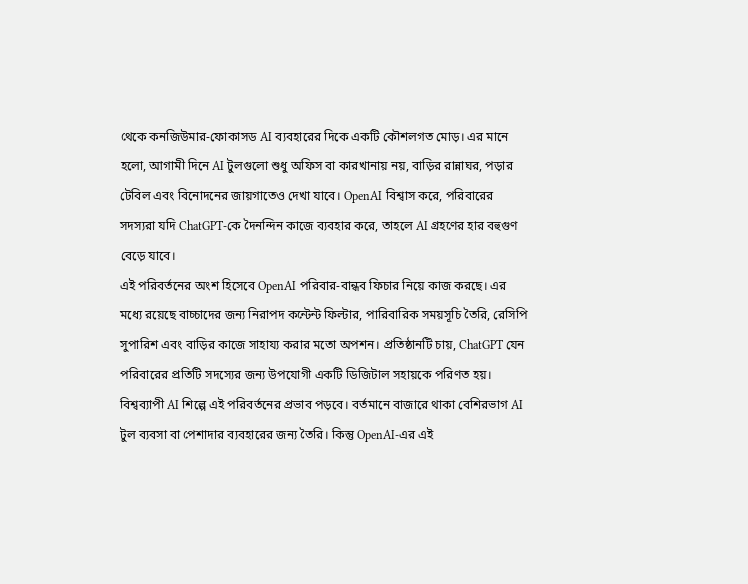থেকে কনজিউমার-ফোকাসড AI ব্যবহারের দিকে একটি কৌশলগত মোড়। এর মানে হলো, আগামী দিনে AI টুলগুলো শুধু অফিস বা কারখানায় নয়, বাড়ির রান্নাঘর, পড়ার টেবিল এবং বিনোদনের জায়গাতেও দেখা যাবে। OpenAI বিশ্বাস করে, পরিবারের সদস্যরা যদি ChatGPT-কে দৈনন্দিন কাজে ব্যবহার করে, তাহলে AI গ্রহণের হার বহুগুণ বেড়ে যাবে।
এই পরিবর্তনের অংশ হিসেবে OpenAI পরিবার-বান্ধব ফিচার নিয়ে কাজ করছে। এর মধ্যে রয়েছে বাচ্চাদের জন্য নিরাপদ কন্টেন্ট ফিল্টার, পারিবারিক সময়সূচি তৈরি, রেসিপি সুপারিশ এবং বাড়ির কাজে সাহায্য করার মতো অপশন। প্রতিষ্ঠানটি চায়, ChatGPT যেন পরিবারের প্রতিটি সদস্যের জন্য উপযোগী একটি ডিজিটাল সহায়কে পরিণত হয়।
বিশ্বব্যাপী AI শিল্পে এই পরিবর্তনের প্রভাব পড়বে। বর্তমানে বাজারে থাকা বেশিরভাগ AI টুল ব্যবসা বা পেশাদার ব্যবহারের জন্য তৈরি। কিন্তু OpenAI-এর এই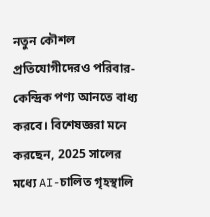নতুন কৌশল প্রতিযোগীদেরও পরিবার-কেন্দ্রিক পণ্য আনতে বাধ্য করবে। বিশেষজ্ঞরা মনে করছেন, 2025 সালের মধ্যে AI-চালিত গৃহস্থালি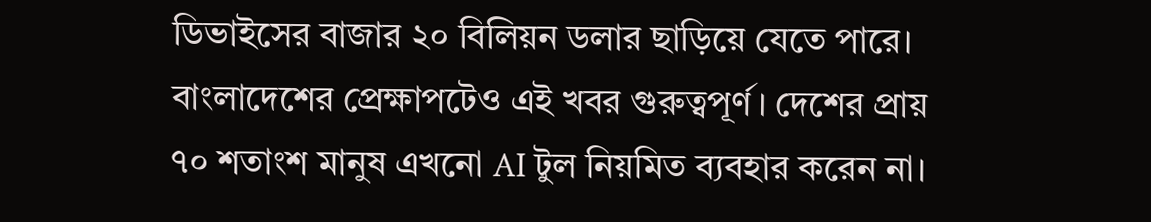ডিভাইসের বাজার ২০ বিলিয়ন ডলার ছাড়িয়ে যেতে পারে।
বাংলাদেশের প্রেক্ষাপটেও এই খবর গুরুত্বপূর্ণ। দেশের প্রায় ৭০ শতাংশ মানুষ এখনো AI টুল নিয়মিত ব্যবহার করেন না।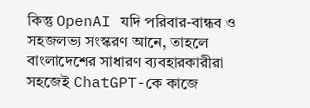কিন্তু OpenAI যদি পরিবার-বান্ধব ও সহজলভ্য সংস্করণ আনে, তাহলে বাংলাদেশের সাধারণ ব্যবহারকারীরা সহজেই ChatGPT-কে কাজে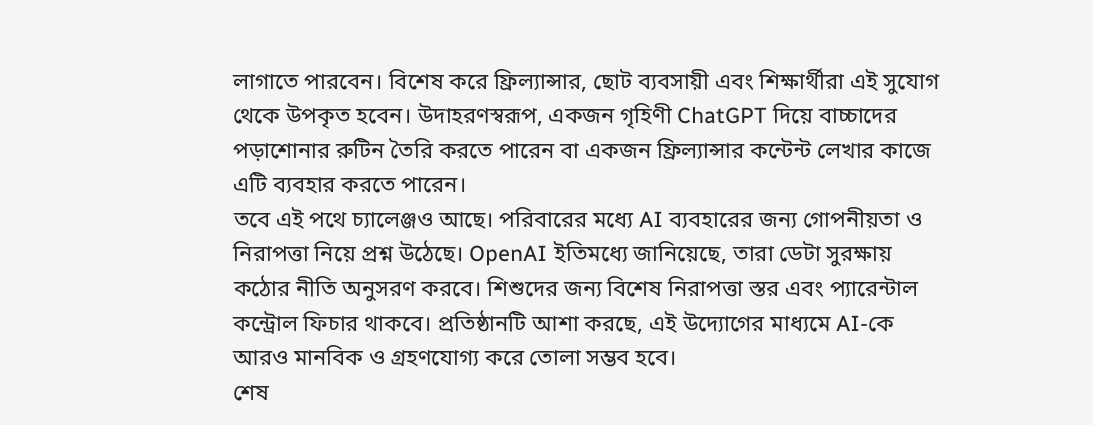লাগাতে পারবেন। বিশেষ করে ফ্রিল্যান্সার, ছোট ব্যবসায়ী এবং শিক্ষার্থীরা এই সুযোগ থেকে উপকৃত হবেন। উদাহরণস্বরূপ, একজন গৃহিণী ChatGPT দিয়ে বাচ্চাদের পড়াশোনার রুটিন তৈরি করতে পারেন বা একজন ফ্রিল্যান্সার কন্টেন্ট লেখার কাজে এটি ব্যবহার করতে পারেন।
তবে এই পথে চ্যালেঞ্জও আছে। পরিবারের মধ্যে AI ব্যবহারের জন্য গোপনীয়তা ও নিরাপত্তা নিয়ে প্রশ্ন উঠেছে। OpenAI ইতিমধ্যে জানিয়েছে, তারা ডেটা সুরক্ষায় কঠোর নীতি অনুসরণ করবে। শিশুদের জন্য বিশেষ নিরাপত্তা স্তর এবং প্যারেন্টাল কন্ট্রোল ফিচার থাকবে। প্রতিষ্ঠানটি আশা করছে, এই উদ্যোগের মাধ্যমে AI-কে আরও মানবিক ও গ্রহণযোগ্য করে তোলা সম্ভব হবে।
শেষ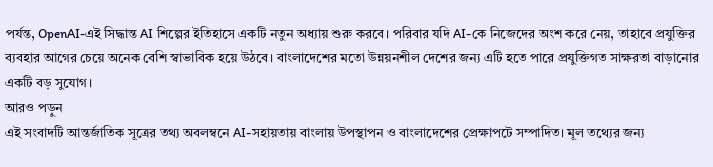পর্যন্ত, OpenAI-এই সিদ্ধান্ত AI শিল্পের ইতিহাসে একটি নতুন অধ্যায় শুরু করবে। পরিবার যদি AI-কে নিজেদের অংশ করে নেয়, তাহাবে প্রযুক্তির ব্যবহার আগের চেয়ে অনেক বেশি স্বাভাবিক হয়ে উঠবে। বাংলাদেশের মতো উন্নয়নশীল দেশের জন্য এটি হতে পারে প্রযুক্তিগত সাক্ষরতা বাড়ানোর একটি বড় সুযোগ।
আরও পড়ুন
এই সংবাদটি আন্তর্জাতিক সূত্রের তথ্য অবলম্বনে AI-সহায়তায় বাংলায় উপস্থাপন ও বাংলাদেশের প্রেক্ষাপটে সম্পাদিত। মূল তথ্যের জন্য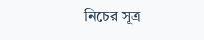নিচের সূত্র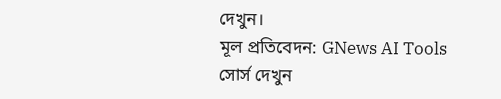দেখুন।
মূল প্রতিবেদন: GNews AI Tools
সোর্স দেখুন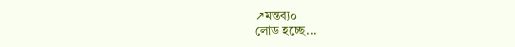↗মন্তব্য০
লোড হচ্ছে...